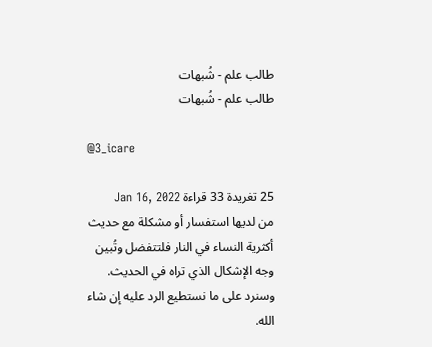طالب علم - شُبهات
طالب علم - شُبهات

@3_icare

25 تغريدة 33 قراءة Jan 16, 2022
من لديها استفسار أو مشكلة مع حديث أكثرية النساء في النار فلتتفضل وتُبين وجه الإشكال الذي تراه في الحديث.
وسنرد على ما نستطيع الرد عليه إن شاء الله.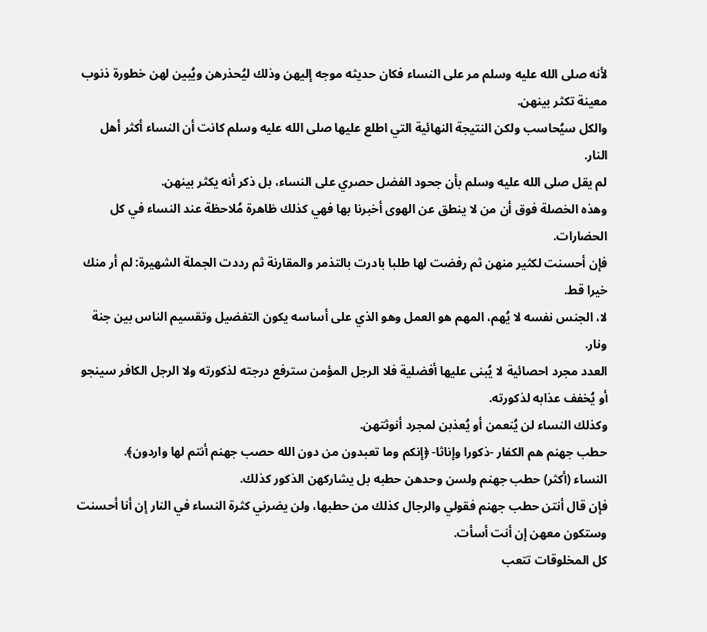لأنه صلى الله عليه وسلم مر على النساء فكان حديثه موجه إليهن وذلك ليُحذرهن ويُبين لهن خطورة ذنوب معينة تكثر بينهن.
والكل سيُحاسب ولكن النتيجة النهائية التي اطلع عليها صلى الله عليه وسلم كانت أن النساء أكثر أهل النار.
لم يقل صلى الله عليه وسلم بأن جحود الفضل حصري على النساء، بل ذكر أنه يكثر بينهن.
وهذه الخصلة فوق أن من لا ينطق عن الهوى أخبرنا بها فهي كذلك ظاهرة مُلاحظة عند النساء في كل الحضارات.
فإن أحسنت لكثير منهن ثم رفضت لها طلبا بادرت بالتذمر والمقارنة ثم رددت الجملة الشهيرة: لم أر منك خيرا قط.
لا، الجنس نفسه لا يُهم، المهم هو العمل وهو الذي على أساسه يكون التفضيل وتقسيم الناس بين جنة ونار.
العدد مجرد احصائية لا يُبنى عليها أفضلية فلا الرجل المؤمن سترفع درجته لذكورته ولا الرجل الكافر سينجو أو يُخفف عذابه لذكورته.
وكذلك النساء لن يُنعمن أو يُعذبن لمجرد أنوثتهن.
حطب جهنم هم الكفار -ذكورا وإناثا- ﴿إنكم وما تعبدون من دون الله حصب جهنم أنتم لها واردون﴾.
النساء (أكثر) حطب جهنم ولسن وحدهن حطبه بل يشاركهن الذكور كذلك.
فإن قال أنتن حطب جهنم فقولي والرجال كذلك من حطبها، ولن يضرني كثرة النساء في النار إن أنا أحسنت وستكون معهن إن أنت أسأت.
كل المخلوقات تتعب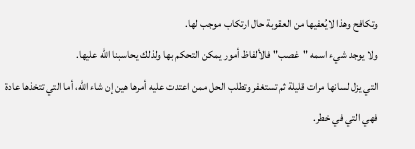وتكافح وهذا لايُعفيها من العقوبة حال ارتكاب موجب لها.
ولا يوجد شيء اسمه "غصب" فالألفاظ أمور يمكن التحكم بها ولذلك يحاسبنا الله عليها.
التي يزل لسانها مرات قليلة ثم تستغفر وتطلب الحل ممن اعتدت عليه أمرها هين إن شاء الله، أما التي تتخذها عادة فهي التي في خطر.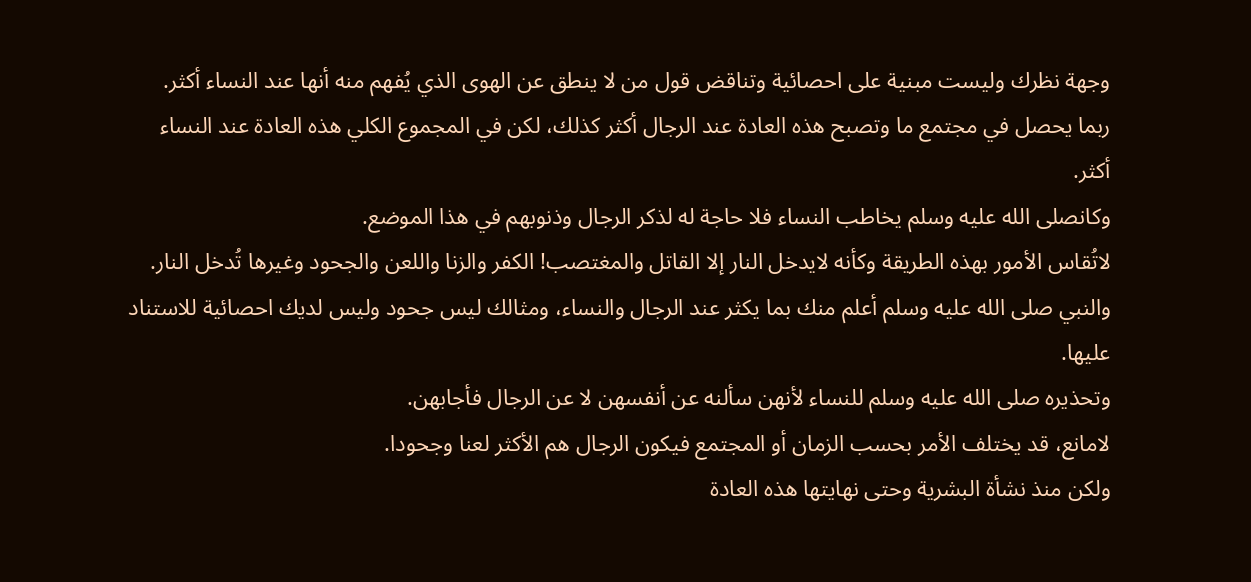وجهة نظرك وليست مبنية على احصائية وتناقض قول من لا ينطق عن الهوى الذي يُفهم منه أنها عند النساء أكثر.
ربما يحصل في مجتمع ما وتصبح هذه العادة عند الرجال أكثر كذلك، لكن في المجموع الكلي هذه العادة عند النساء أكثر.
وكانصلى الله عليه وسلم يخاطب النساء فلا حاجة له لذكر الرجال وذنوبهم في هذا الموضع.
لاتُقاس الأمور بهذه الطريقة وكأنه لايدخل النار إلا القاتل والمغتصب! الكفر والزنا واللعن والجحود وغيرها تُدخل النار.
والنبي صلى الله عليه وسلم أعلم منك بما يكثر عند الرجال والنساء، ومثالك ليس جحود وليس لديك احصائية للاستناد عليها.
وتحذيره صلى الله عليه وسلم للنساء لأنهن سألنه عن أنفسهن لا عن الرجال فأجابهن.
لامانع، قد يختلف الأمر بحسب الزمان أو المجتمع فيكون الرجال هم الأكثر لعنا وجحودا.
ولكن منذ نشأة البشرية وحتى نهايتها هذه العادة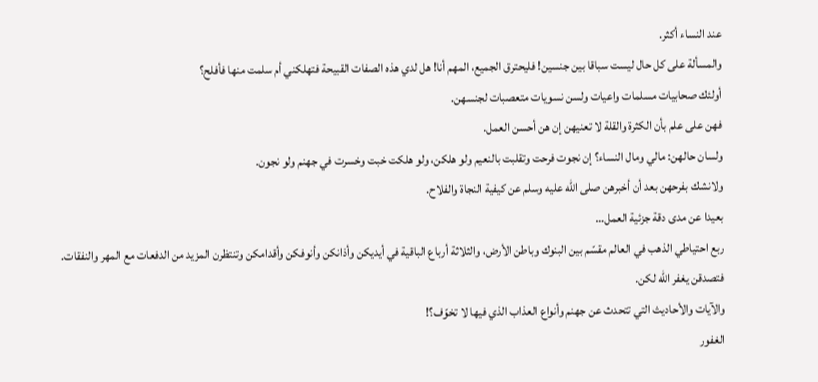عند النساء أكثر.
والمسألة على كل حال ليست سباقا بين جنسين! فليحترق الجميع، المهم أنا! هل لدي هذه الصفات القبيحة فتهلكني أم سلمت منها فأفلح؟
أولئك صحابيات مسلمات واعيات ولسن نسويات متعصبات لجنسهن.
فهن على علم بأن الكثرة والقلة لا تعنيهن إن هن أحسن العمل.
ولسان حالهن: مالي ومال النساء؟ إن نجوت فرحت وتقلبت بالنعيم ولو هلكن، ولو هلكت خبت وخسرت في جهنم ولو نجون.
ولانشك بفرحهن بعد أن أخبرهن صلى الله عليه وسلم عن كيفية النجاة والفلاح.
بعيدا عن مدى دقة جزئية العمل…
ربع احتياطي الذهب في العالم مقسّم بين البنوك وباطن الأرض، والثلاثة أرباع الباقية في أيديكن وأذانكن وأنوفكن وأقدامكن وتنتظرن المزيد من الدفعات مع المهر والنفقات.
فتصدقن يغفر الله لكن.
والآيات والأحاديث التي تتحدث عن جهنم وأنواع العذاب الذي فيها لا تخوّف؟!
الغفور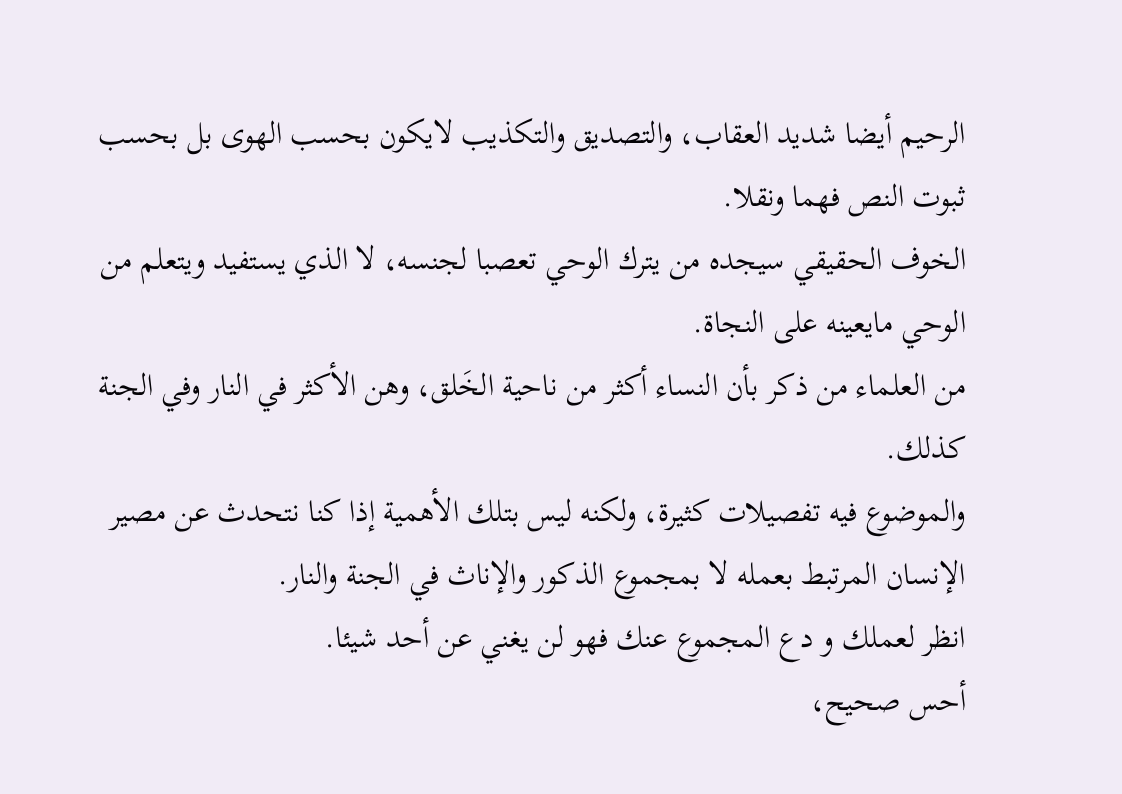الرحيم أيضا شديد العقاب، والتصديق والتكذيب لايكون بحسب الهوى بل بحسب ثبوت النص فهما ونقلا.
الخوف الحقيقي سيجده من يترك الوحي تعصبا لجنسه، لا الذي يستفيد ويتعلم من الوحي مايعينه على النجاة.
من العلماء من ذكر بأن النساء أكثر من ناحية الخَلق، وهن الأكثر في النار وفي الجنة كذلك.
والموضوع فيه تفصيلات كثيرة، ولكنه ليس بتلك الأهمية إذا كنا نتحدث عن مصير الإنسان المرتبط بعمله لا بمجموع الذكور والإناث في الجنة والنار.
انظر لعملك و دع المجموع عنك فهو لن يغني عن أحد شيئا.
أحس صحيح،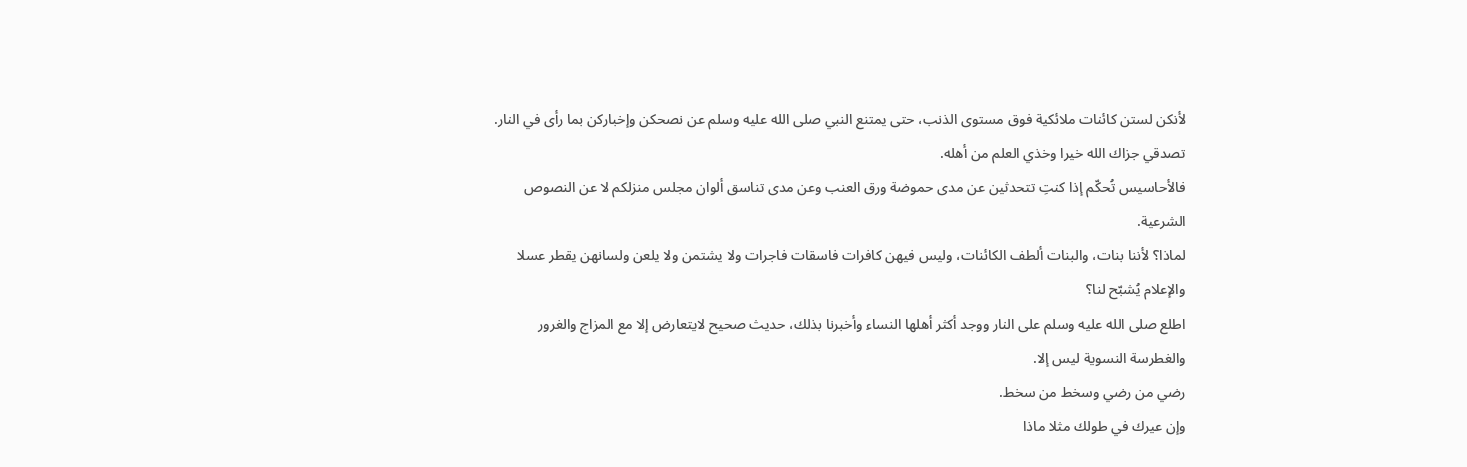لأنكن لستن كائنات ملائكية فوق مستوى الذنب، حتى يمتنع النبي صلى الله عليه وسلم عن نصحكن وإخباركن بما رأى في النار.
تصدقي جزاك الله خيرا وخذي العلم من أهله.
فالأحاسيس تُحكّم إذا كنتِ تتحدثين عن مدى حموضة ورق العنب وعن مدى تناسق ألوان مجلس منزلكم لا عن النصوص الشرعية.
لماذا؟ لأننا بنات، والبنات ألطف الكائنات، وليس فيهن كافرات فاسقات فاجرات ولا يشتمن ولا يلعن ولسانهن يقطر عسلا والإعلام يُشبّح لنا؟
اطلع صلى الله عليه وسلم على النار ووجد أكثر أهلها النساء وأخبرنا بذلك، حديث صحيح لايتعارض إلا مع المزاج والغرور والغطرسة النسوية ليس إلا.
رضي من رضي وسخط من سخط.
وإن عيرك في طولك مثلا ماذا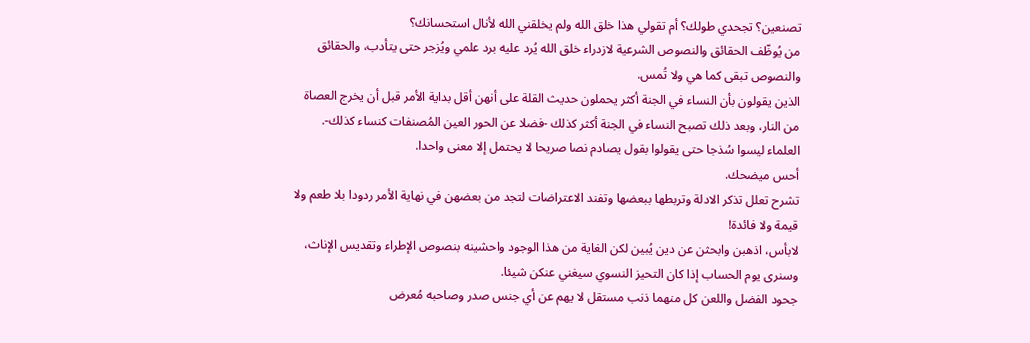تصنعين؟ تجحدي طولك؟ أم تقولي هذا خلق الله ولم يخلقني الله لأنال استحسانك؟
من يُوظّف الحقائق والنصوص الشرعية لازدراء خلق الله يُرد عليه برد علمي ويُزجر حتى يتأدب، والحقائق والنصوص تبقى كما هي ولا تُمس.
الذين يقولون بأن النساء في الجنة أكثر يحملون حديث القلة على أنهن أقل بداية الأمر قبل أن يخرج العصاة من النار، وبعد ذلك تصبح النساء في الجنة أكثر كذلك -فضلا عن الحور العين المُصنفات كنساء كذلك-.
العلماء ليسوا سُذجا حتى يقولوا بقول يصادم نصا صريحا لا يحتمل إلا معنى واحدا.
أحس ميضحك.
تشرح تعلل تذكر الادلة وتربطها ببعضها وتفند الاعتراضات لتجد من بعضهن في نهاية الأمر ردودا بلا طعم ولا قيمة ولا فائدة!
لابأس، اذهبن وابحثن عن دين يُبين لكن الغاية من هذا الوجود واحشينه بنصوص الإطراء وتقديس الإناث، وسنرى يوم الحساب إذا كان التحيز النسوي سيغني عنكن شيئا.
جحود الفضل واللعن كل منهما ذنب مستقل لا يهم عن أي جنس صدر وصاحبه مُعرض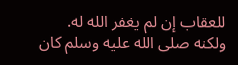للعقاب إن لم يغفر الله له.
ولكنه صلى الله عليه وسلم كان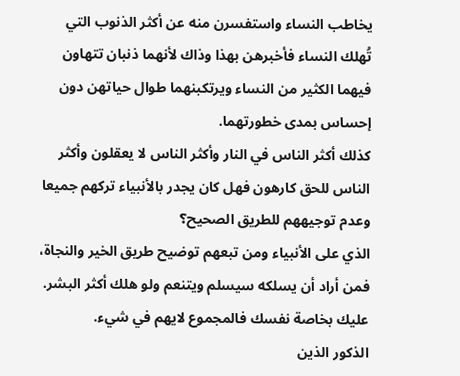يخاطب النساء واستفسرن منه عن أكثر الذنوب التي تُهلك النساء فأخبرهن بهذا وذاك لأنهما ذنبان تتهاون فيهما الكثير من النساء ويرتكبنهما طوال حياتهن دون إحساس بمدى خطورتهما.
كذلك أكثر الناس في النار وأكثر الناس لا يعقلون وأكثر الناس للحق كارهون فهل كان يجدر بالأنبياء تركهم جميعا وعدم توجيههم للطريق الصحيح؟
الذي على الأنبياء ومن تبعهم توضيح طريق الخير والنجاة، فمن أراد أن يسلكه سيسلم ويتنعم ولو هلك أكثر البشر.
عليك بخاصة نفسك فالمجموع لايهم في شيء.
الذكور الذين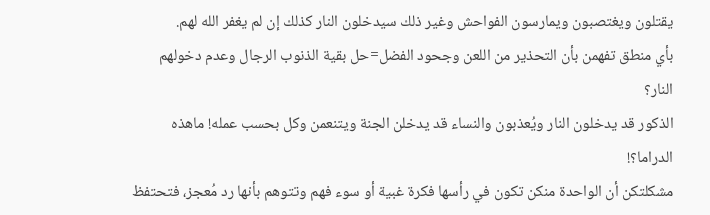يقتلون ويغتصبون ويمارسون الفواحش وغير ذلك سيدخلون النار كذلك إن لم يغفر الله لهم.
بأي منطق تفهمن بأن التحذير من اللعن وجحود الفضل=حل بقية الذنوب الرجال وعدم دخولهم النار؟
الذكور قد يدخلون النار ويُعذبون والنساء قد يدخلن الجنة ويتنعمن وكل بحسب عمله! ماهذه الدراما؟!
مشكلتكن أن الواحدة منكن تكون في رأسها فكرة غبية أو سوء فهم وتتوهم بأنها رد مُعجز، فتحتفظ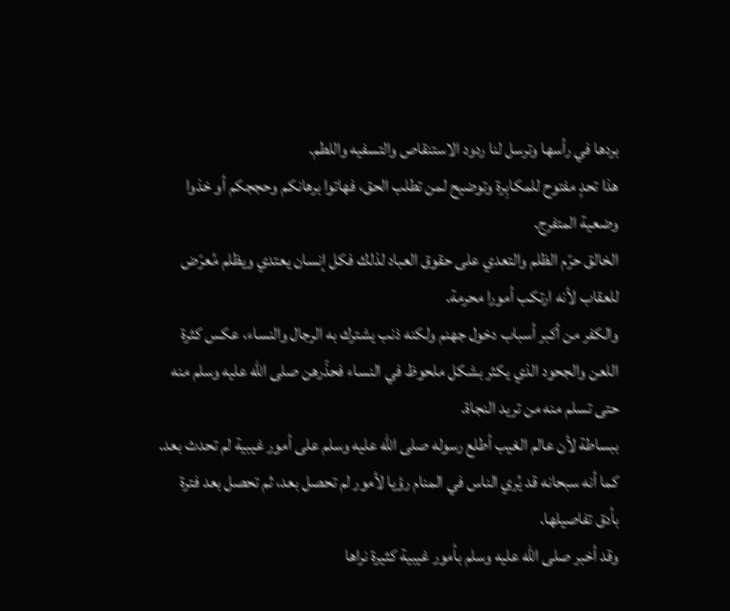بردها في رأسها وترسل لنا ردود الاستنقاص والتسفيه واللطم.
هذا تحدٍ مفتوح للمكابِرة وتوضيح لمن تطلب الحق، فهاتوا برهانكم وحججكم أو خذوا وضعية المتفرج.
الخالق حرّم الظلم والتعدي على حقوق العباد لذلك فكل إنسان يعتدي ويظلم مُعرّض للعقاب لأنه ارتكب أمورا محرمة.
والكفر من أكبر أسباب دخول جهنم ولكنه ذنب يشترك به الرجال والنساء، عكس كثرة اللعن والجحود الذي يكثر بشكل ملحوظ في النساء فحذّرهن صلى الله عليه وسلم منه حتى تسلم منه من تريد النجاة.
ببساطة لأن عالم الغيب أطلع رسوله صلى الله عليه وسلم على أمور غيبية لم تحدث بعد.
كما أنه سبحانه قد يُري الناس في المنام رؤيا لأمور لم تحصل بعد، ثم تحصل بعد فترة بأدق تفاصيلها.
وقد أخبر صلى الله عليه وسلم بأمور غيبية كثيرة نراها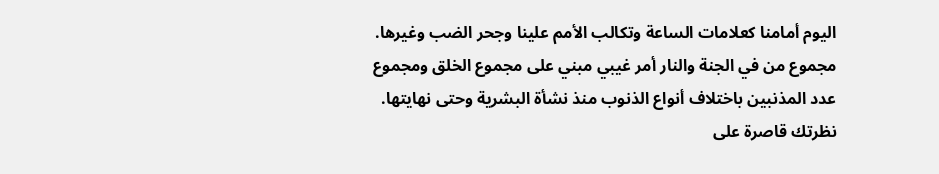اليوم أمامنا كعلامات الساعة وتكالب الأمم علينا وجحر الضب وغيرها.
مجموع من في الجنة والنار أمر غيبي مبني على مجموع الخلق ومجموع عدد المذنبين باختلاف أنواع الذنوب منذ نشأة البشرية وحتى نهايتها.
نظرتك قاصرة على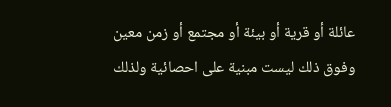عائلة أو قرية أو بيئة أو مجتمع أو زمن معين وفوق ذلك ليست مبنية على احصائية ولذلك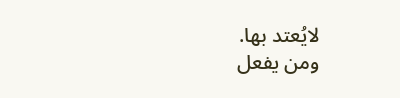لايُعتد بها.
ومن يفعل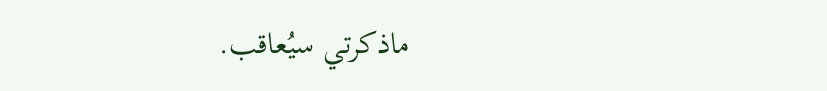ماذكرتي سيُعاقب.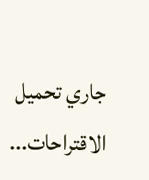جاري تحميل الاقتراحات...